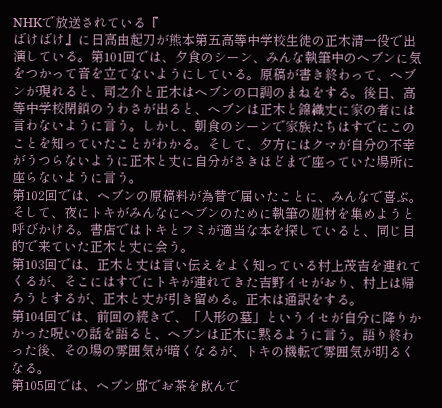NHKで放送されている『
ばけばけ』に日高由起刀が熊本第五高等中学校生徒の正木清一役で出演している。第101回では、夕食のシーン、みんな執筆中のヘブンに気をつかって音を立てないようにしている。原稿が書き終わって、ヘブンが現れると、司之介と正木はヘブンの口調のまねをする。後日、高等中学校閉鎖のうわさが出ると、ヘブンは正木と錦織丈に家の者には言わないように言う。しかし、朝食のシーンで家族たちはすでにこのことを知っていたことがわかる。そして、夕方にはクマが自分の不幸がうつらないように正木と丈に自分がさきほどまで座っていた場所に座らないように言う。
第102回では、ヘブンの原稿料が為替で届いたことに、みんなで喜ぶ。そして、夜にトキがみんなにヘブンのために執筆の題材を集めようと呼びかける。書店ではトキとフミが適当な本を探していると、同じ目的で来ていた正木と丈に会う。
第103回では、正木と丈は言い伝えをよく知っている村上茂吉を連れてくるが、そこにはすでにトキが連れてきた吉野イセがおり、村上は帰ろうとするが、正木と丈が引き留める。正木は通訳をする。
第104回では、前回の続きで、「人形の墓」というイセが自分に降りかかった呪いの話を語ると、ヘブンは正木に黙るように言う。語り終わった後、その場の雰囲気が暗くなるが、トキの機転で雰囲気が明るくなる。
第105回では、ヘブン邸でお茶を飲んで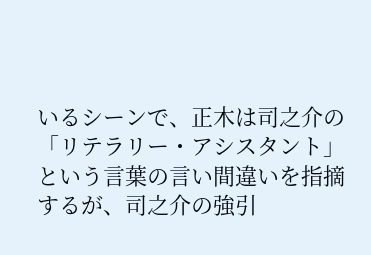いるシーンで、正木は司之介の「リテラリー・アシスタント」という言葉の言い間違いを指摘するが、司之介の強引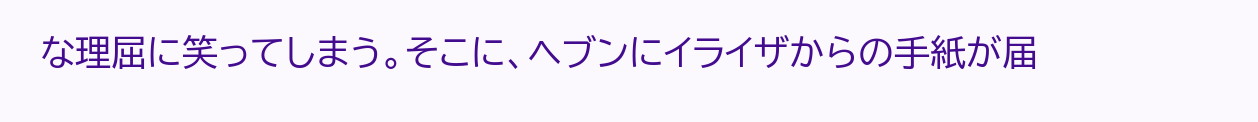な理屈に笑ってしまう。そこに、ヘブンにイライザからの手紙が届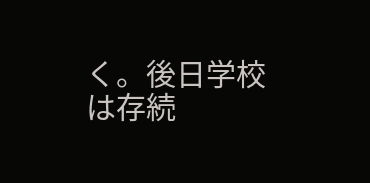く。後日学校は存続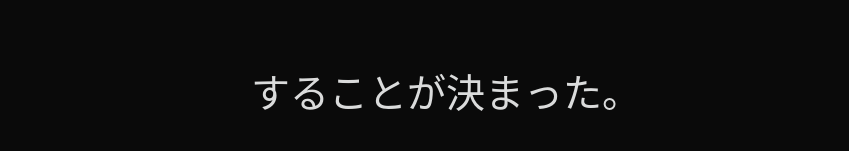することが決まった。